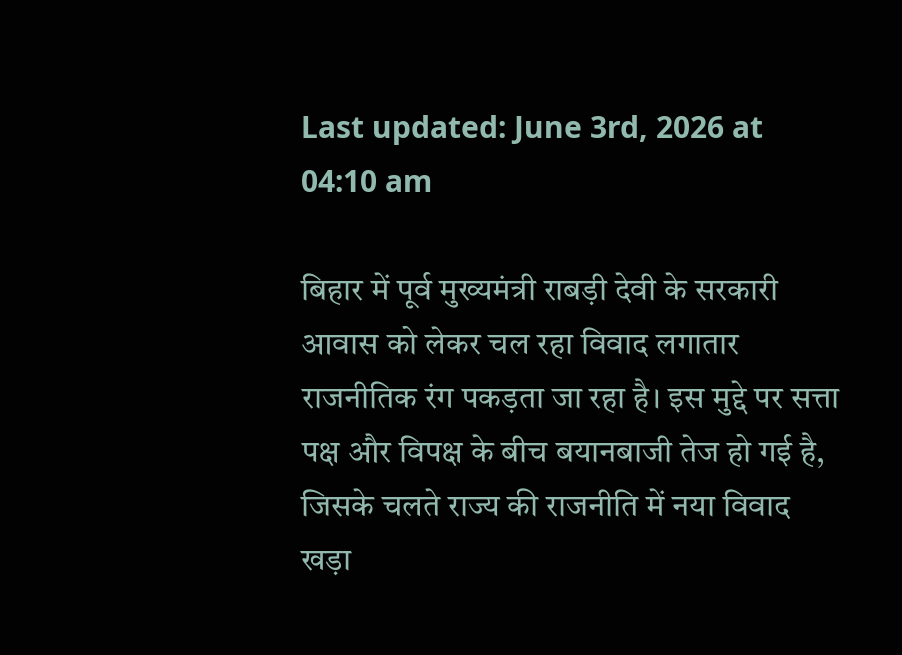Last updated: June 3rd, 2026 at 04:10 am

बिहार में पूर्व मुख्यमंत्री राबड़ी देवी के सरकारी आवास को लेकर चल रहा विवाद लगातार राजनीतिक रंग पकड़ता जा रहा है। इस मुद्दे पर सत्ता पक्ष और विपक्ष के बीच बयानबाजी तेज हो गई है, जिसके चलते राज्य की राजनीति में नया विवाद खड़ा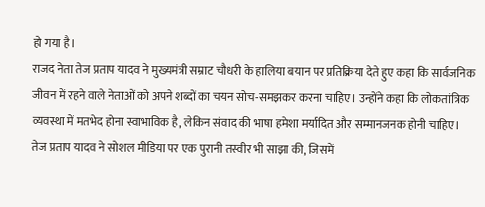हो गया है।
राजद नेता तेज प्रताप यादव ने मुख्यमंत्री सम्राट चौधरी के हालिया बयान पर प्रतिक्रिया देते हुए कहा कि सार्वजनिक जीवन में रहने वाले नेताओं को अपने शब्दों का चयन सोच-समझकर करना चाहिए। उन्होंने कहा कि लोकतांत्रिक व्यवस्था में मतभेद होना स्वाभाविक है, लेकिन संवाद की भाषा हमेशा मर्यादित और सम्मानजनक होनी चाहिए।
तेज प्रताप यादव ने सोशल मीडिया पर एक पुरानी तस्वीर भी साझा की, जिसमें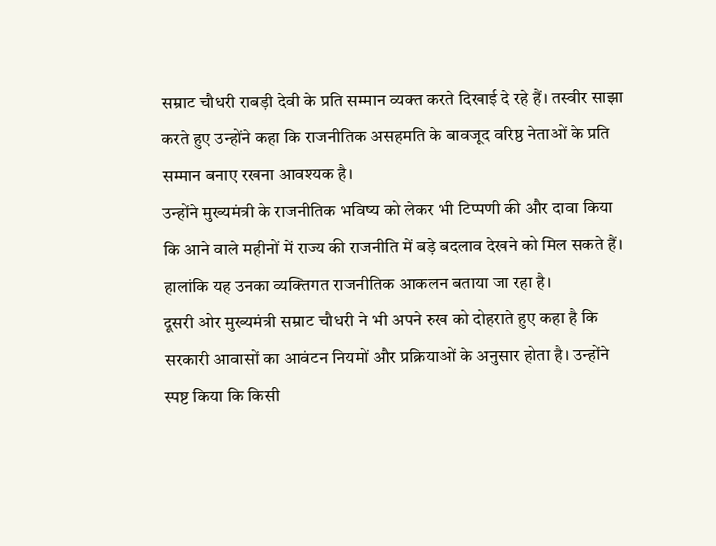सम्राट चौधरी राबड़ी देवी के प्रति सम्मान व्यक्त करते दिखाई दे रहे हैं। तस्वीर साझा करते हुए उन्होंने कहा कि राजनीतिक असहमति के बावजूद वरिष्ठ नेताओं के प्रति सम्मान बनाए रखना आवश्यक है।
उन्होंने मुख्यमंत्री के राजनीतिक भविष्य को लेकर भी टिप्पणी की और दावा किया कि आने वाले महीनों में राज्य की राजनीति में बड़े बदलाव देखने को मिल सकते हैं। हालांकि यह उनका व्यक्तिगत राजनीतिक आकलन बताया जा रहा है।
दूसरी ओर मुख्यमंत्री सम्राट चौधरी ने भी अपने रुख को दोहराते हुए कहा है कि सरकारी आवासों का आवंटन नियमों और प्रक्रियाओं के अनुसार होता है। उन्होंने स्पष्ट किया कि किसी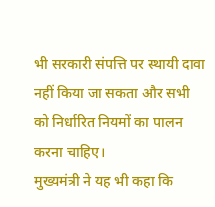भी सरकारी संपत्ति पर स्थायी दावा नहीं किया जा सकता और सभी को निर्धारित नियमों का पालन करना चाहिए।
मुख्यमंत्री ने यह भी कहा कि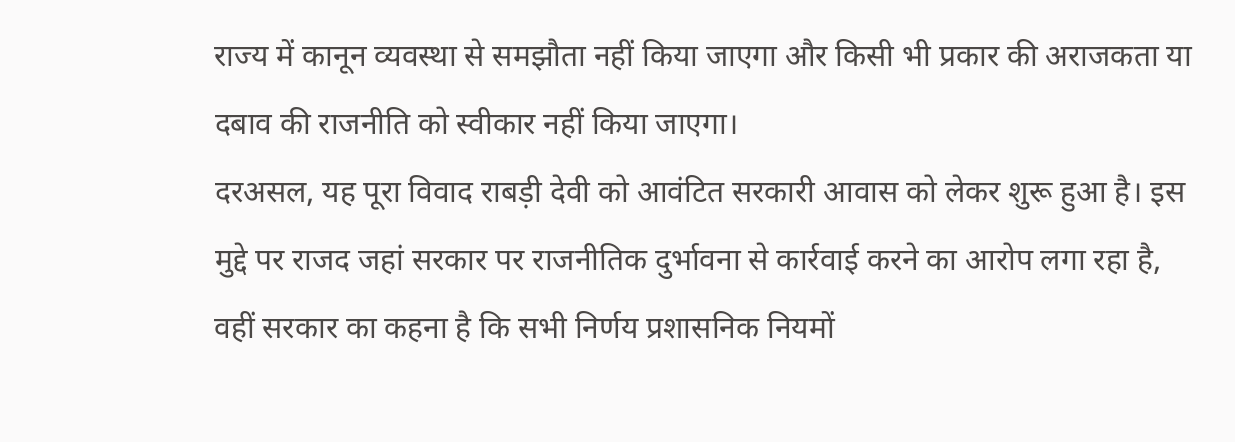राज्य में कानून व्यवस्था से समझौता नहीं किया जाएगा और किसी भी प्रकार की अराजकता या दबाव की राजनीति को स्वीकार नहीं किया जाएगा।
दरअसल, यह पूरा विवाद राबड़ी देवी को आवंटित सरकारी आवास को लेकर शुरू हुआ है। इस मुद्दे पर राजद जहां सरकार पर राजनीतिक दुर्भावना से कार्रवाई करने का आरोप लगा रहा है, वहीं सरकार का कहना है कि सभी निर्णय प्रशासनिक नियमों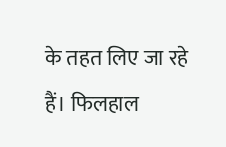के तहत लिए जा रहे हैं। फिलहाल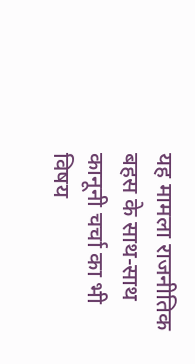यह मामला राजनीतिक बहस के साथ-साथ कानूनी चर्चा का भी विषय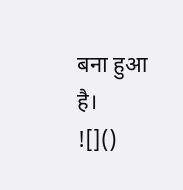बना हुआ है।
![]()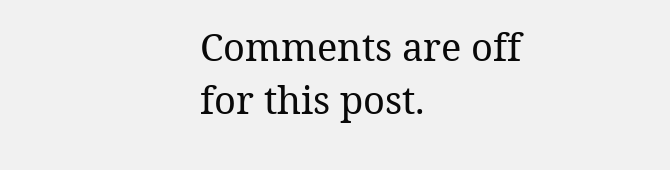Comments are off for this post.